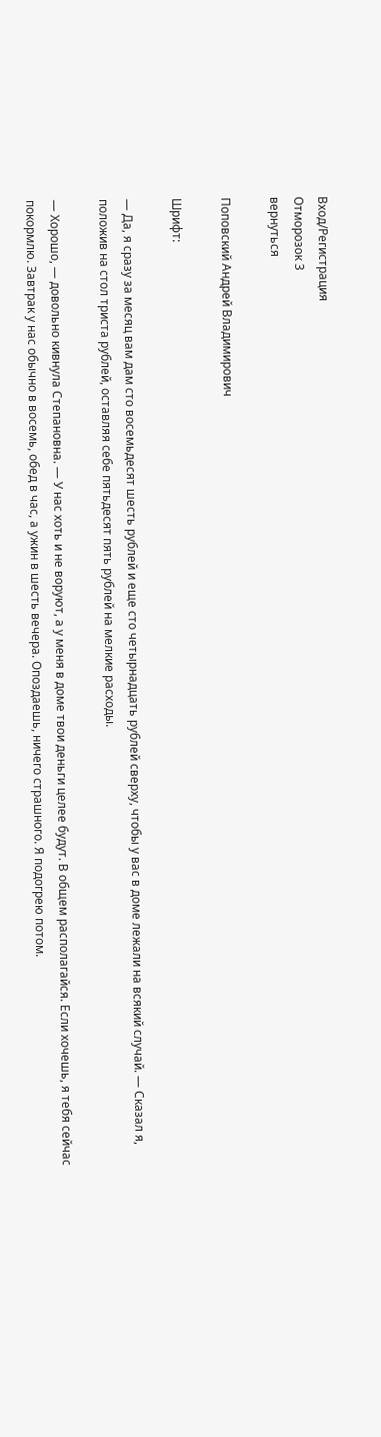Вход/Регистрация
Отморозок 3
вернуться

Поповский Андрей Владимирович

Шрифт:

— Да, я сразу за месяц вам дам сто восемьдесят шесть рублей и еще сто четырнадцать рублей сверху, чтобы у вас в доме лежали на всякий случай. — Сказал я, положив на стол триста рублей, оставляя себе пятьдесят пять рублей на мелкие расходы.

— Хорошо, — довольно кивнула Степановна. — У нас хоть и не воруют, а у меня в доме твои деньги целее будут. В общем располагайся. Если хочешь, я тебя сейчас покормлю. Завтрак у нас обычно в восемь, обед в час, а ужин в шесть вечера. Опоздаешь, ничего страшного. Я подогрею потом.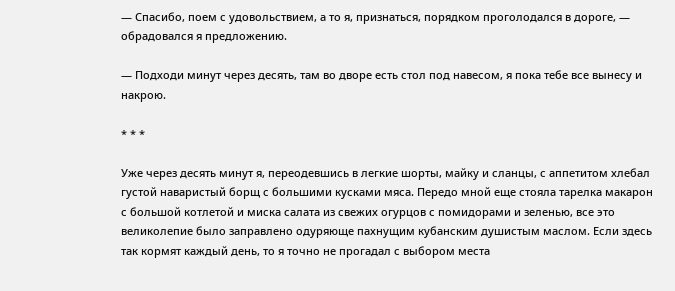— Спасибо, поем с удовольствием, а то я, признаться, порядком проголодался в дороге, — обрадовался я предложению.

— Подходи минут через десять, там во дворе есть стол под навесом, я пока тебе все вынесу и накрою.

* * *

Уже через десять минут я, переодевшись в легкие шорты, майку и сланцы, с аппетитом хлебал густой наваристый борщ с большими кусками мяса. Передо мной еще стояла тарелка макарон с большой котлетой и миска салата из свежих огурцов с помидорами и зеленью, все это великолепие было заправлено одуряюще пахнущим кубанским душистым маслом. Если здесь так кормят каждый день, то я точно не прогадал с выбором места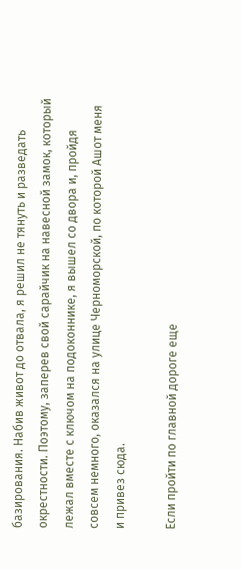базирования. Набив живот до отвала, я решил не тянуть и разведать окрестности. Поэтому, заперев свой сарайчик на навесной замок, который лежал вместе с ключом на подоконнике, я вышел со двора и, пройдя совсем немного, оказался на улице Черноморской, по которой Ашот меня и привез сюда.

Если пройти по главной дороге еще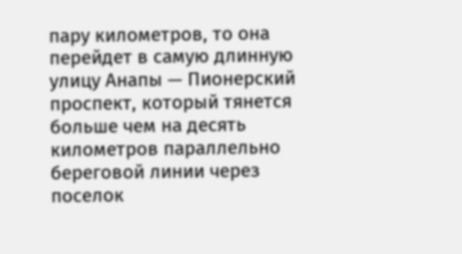пару километров, то она перейдет в самую длинную улицу Анапы — Пионерский проспект, который тянется больше чем на десять километров параллельно береговой линии через поселок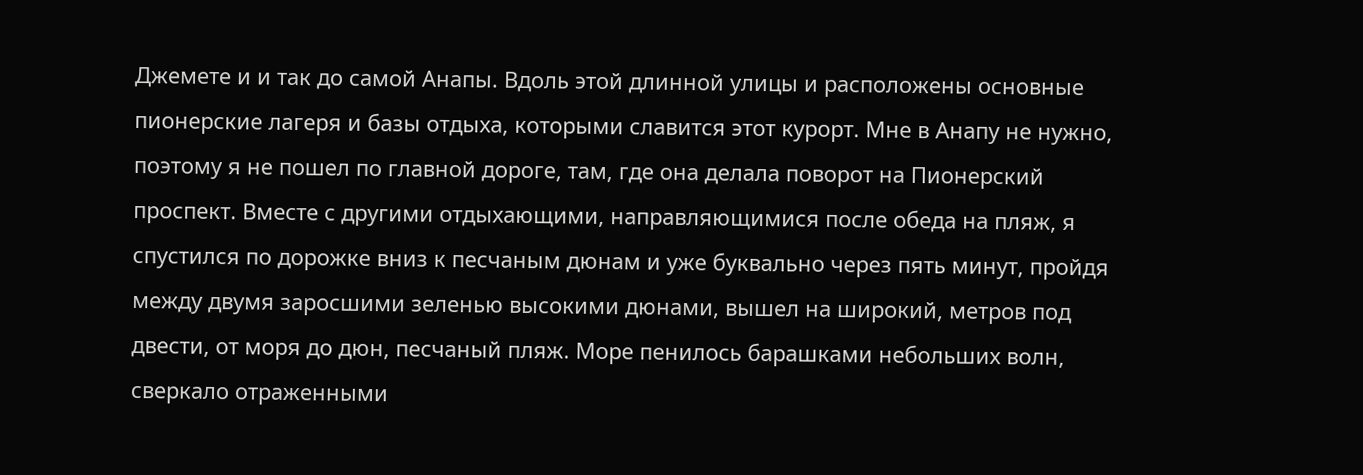Джемете и и так до самой Анапы. Вдоль этой длинной улицы и расположены основные пионерские лагеря и базы отдыха, которыми славится этот курорт. Мне в Анапу не нужно, поэтому я не пошел по главной дороге, там, где она делала поворот на Пионерский проспект. Вместе с другими отдыхающими, направляющимися после обеда на пляж, я спустился по дорожке вниз к песчаным дюнам и уже буквально через пять минут, пройдя между двумя заросшими зеленью высокими дюнами, вышел на широкий, метров под двести, от моря до дюн, песчаный пляж. Море пенилось барашками небольших волн, сверкало отраженными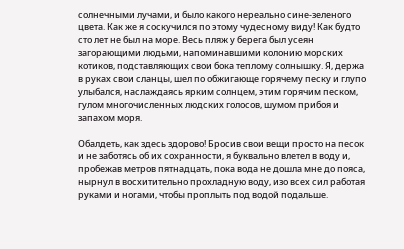солнечными лучами, и было какого нереально сине-зеленого цвета. Как же я соскучился по этому чудесному виду! Как будто сто лет не был на море. Весь пляж у берега был усеян загорающими людьми, напоминавшими колонию морских котиков, подставляющих свои бока теплому солнышку. Я, держа в руках свои сланцы, шел по обжигающе горячему песку и глупо улыбался, наслаждаясь ярким солнцем, этим горячим песком, гулом многочисленных людских голосов, шумом прибоя и запахом моря.

Обалдеть, как здесь здорово! Бросив свои вещи просто на песок и не заботясь об их сохранности, я буквально влетел в воду и, пробежав метров пятнадцать, пока вода не дошла мне до пояса, нырнул в восхитительно прохладную воду, изо всех сил работая руками и ногами, чтобы проплыть под водой подальше.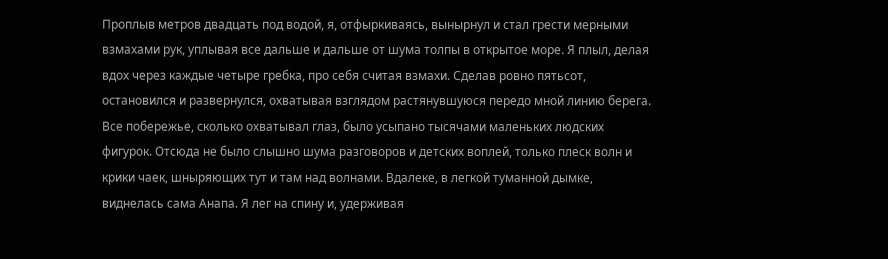Проплыв метров двадцать под водой, я, отфыркиваясь, вынырнул и стал грести мерными взмахами рук, уплывая все дальше и дальше от шума толпы в открытое море. Я плыл, делая вдох через каждые четыре гребка, про себя считая взмахи. Сделав ровно пятьсот, остановился и развернулся, охватывая взглядом растянувшуюся передо мной линию берега. Все побережье, сколько охватывал глаз, было усыпано тысячами маленьких людских фигурок. Отсюда не было слышно шума разговоров и детских воплей, только плеск волн и крики чаек, шныряющих тут и там над волнами. Вдалеке, в легкой туманной дымке, виднелась сама Анапа. Я лег на спину и, удерживая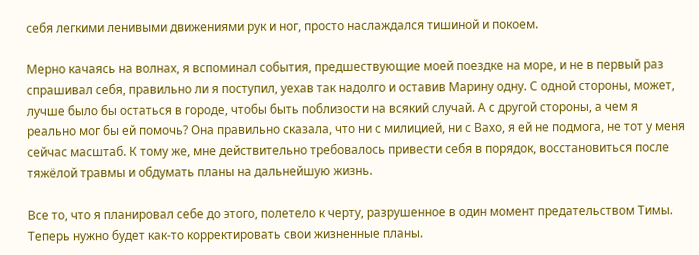себя легкими ленивыми движениями рук и ног, просто наслаждался тишиной и покоем.

Мерно качаясь на волнах, я вспоминал события, предшествующие моей поездке на море, и не в первый раз спрашивал себя, правильно ли я поступил, уехав так надолго и оставив Марину одну. С одной стороны, может, лучше было бы остаться в городе, чтобы быть поблизости на всякий случай. А с другой стороны, а чем я реально мог бы ей помочь? Она правильно сказала, что ни с милицией, ни с Вахо, я ей не подмога, не тот у меня сейчас масштаб. К тому же, мне действительно требовалось привести себя в порядок, восстановиться после тяжёлой травмы и обдумать планы на дальнейшую жизнь.

Все то, что я планировал себе до этого, полетело к черту, разрушенное в один момент предательством Тимы. Теперь нужно будет как-то корректировать свои жизненные планы.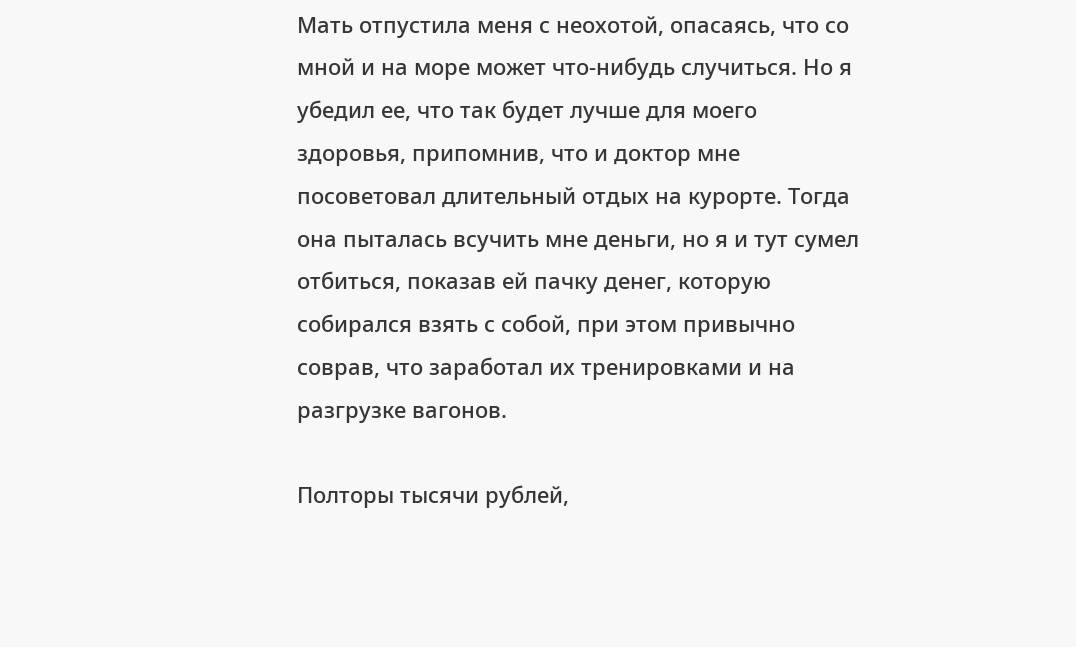Мать отпустила меня с неохотой, опасаясь, что со мной и на море может что-нибудь случиться. Но я убедил ее, что так будет лучше для моего здоровья, припомнив, что и доктор мне посоветовал длительный отдых на курорте. Тогда она пыталась всучить мне деньги, но я и тут сумел отбиться, показав ей пачку денег, которую собирался взять с собой, при этом привычно соврав, что заработал их тренировками и на разгрузке вагонов.

Полторы тысячи рублей,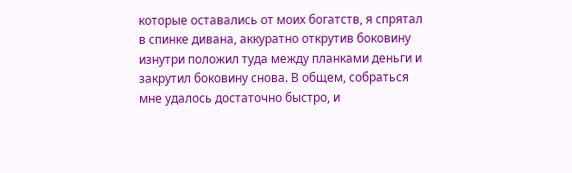которые оставались от моих богатств, я спрятал в спинке дивана, аккуратно открутив боковину изнутри положил туда между планками деньги и закрутил боковину снова. В общем, собраться мне удалось достаточно быстро, и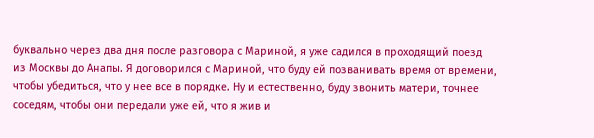буквально через два дня после разговора с Мариной, я уже садился в проходящий поезд из Москвы до Анапы. Я договорился с Мариной, что буду ей позванивать время от времени, чтобы убедиться, что у нее все в порядке. Ну и естественно, буду звонить матери, точнее соседям, чтобы они передали уже ей, что я жив и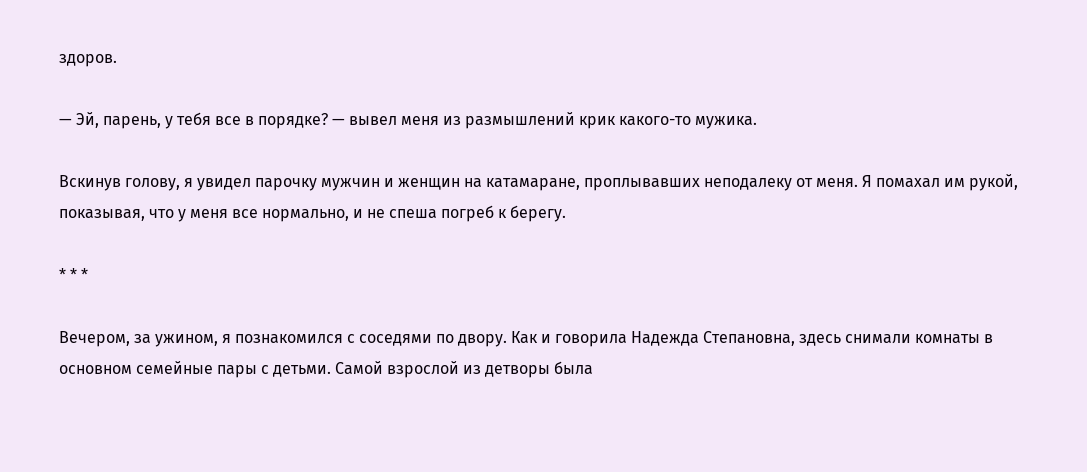здоров.

— Эй, парень, у тебя все в порядке? — вывел меня из размышлений крик какого-то мужика.

Вскинув голову, я увидел парочку мужчин и женщин на катамаране, проплывавших неподалеку от меня. Я помахал им рукой, показывая, что у меня все нормально, и не спеша погреб к берегу.

* * *

Вечером, за ужином, я познакомился с соседями по двору. Как и говорила Надежда Степановна, здесь снимали комнаты в основном семейные пары с детьми. Самой взрослой из детворы была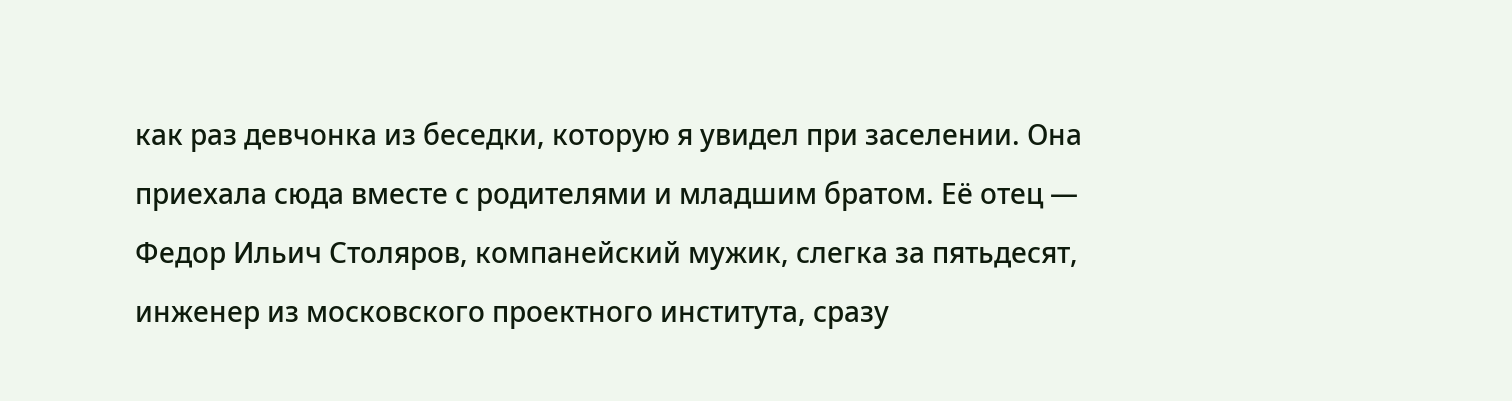как раз девчонка из беседки, которую я увидел при заселении. Она приехала сюда вместе с родителями и младшим братом. Её отец — Федор Ильич Столяров, компанейский мужик, слегка за пятьдесят, инженер из московского проектного института, сразу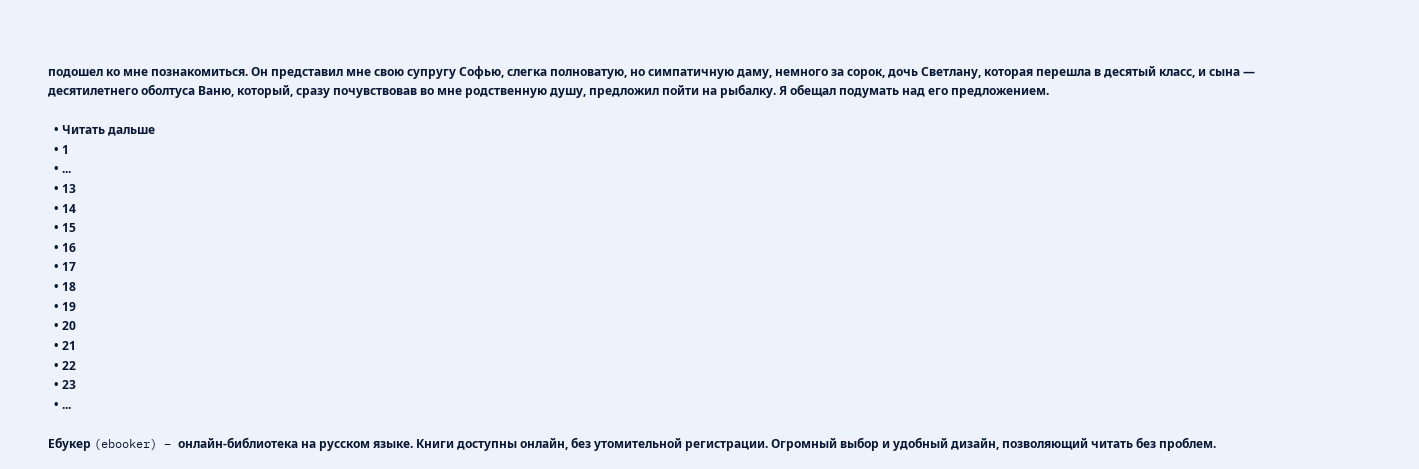подошел ко мне познакомиться. Он представил мне свою супругу Софью, слегка полноватую, но симпатичную даму, немного за сорок, дочь Светлану, которая перешла в десятый класс, и сына — десятилетнего оболтуса Ваню, который, сразу почувствовав во мне родственную душу, предложил пойти на рыбалку. Я обещал подумать над его предложением.

  • Читать дальше
  • 1
  • ...
  • 13
  • 14
  • 15
  • 16
  • 17
  • 18
  • 19
  • 20
  • 21
  • 22
  • 23
  • ...

Ебукер (ebooker) – онлайн-библиотека на русском языке. Книги доступны онлайн, без утомительной регистрации. Огромный выбор и удобный дизайн, позволяющий читать без проблем.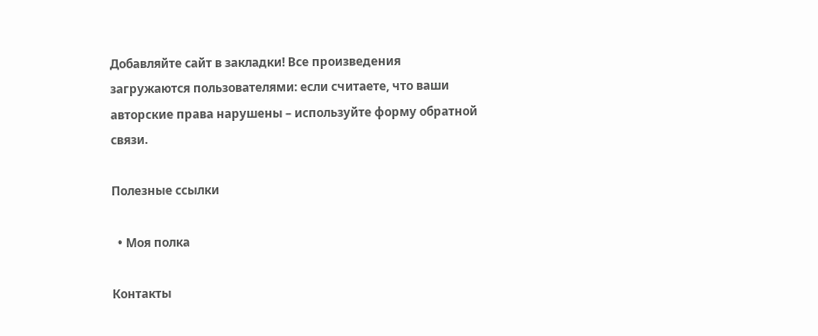Добавляйте сайт в закладки! Все произведения загружаются пользователями: если считаете, что ваши авторские права нарушены – используйте форму обратной связи.

Полезные ссылки

  • Моя полка

Контакты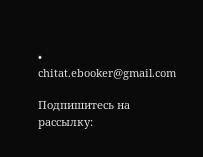• chitat.ebooker@gmail.com

Подпишитесь на рассылку: